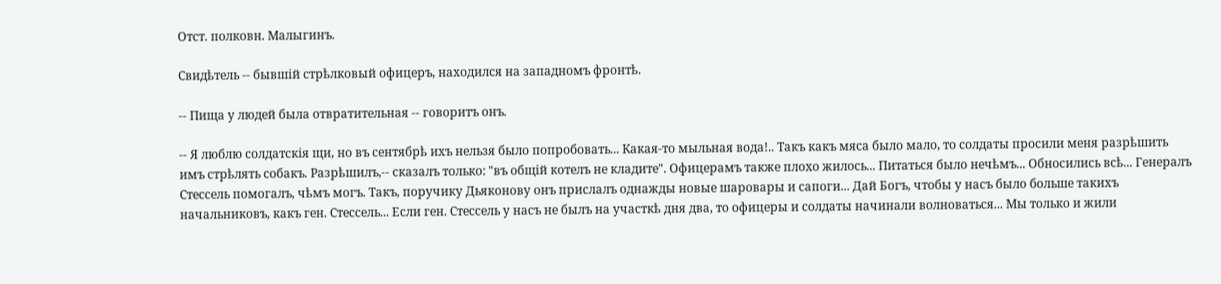Отст. полковн. Малыгинъ.

Свидѣтель -- бывшій стрѣлковый офицеръ, находился на западномъ фронтѣ.

-- Пища у людей была отвратительная -- говоритъ онъ.

-- Я люблю солдатскія щи, но въ сентябрѣ ихъ нельзя было попробовать... Какая-то мыльная вода!.. Такъ какъ мяса было мало, то солдаты просили меня разрѣшить имъ стрѣлять собакъ. Разрѣшилъ,-- сказалъ только: "въ общій котелъ не кладите". Офицерамъ также плохо жилось... Питаться было нечѣмъ... Обносились всѣ... Генералъ Стессель помогалъ, чѣмъ могъ. Такъ, поручику Дьяконову онъ прислалъ однажды новые шаровары и сапоги... Дай Богъ, чтобы у насъ было больше такихъ начальниковъ, какъ ген. Стессель... Если ген. Стессель у насъ не былъ на участкѣ дня два, то офицеры и солдаты начинали волноваться... Мы только и жили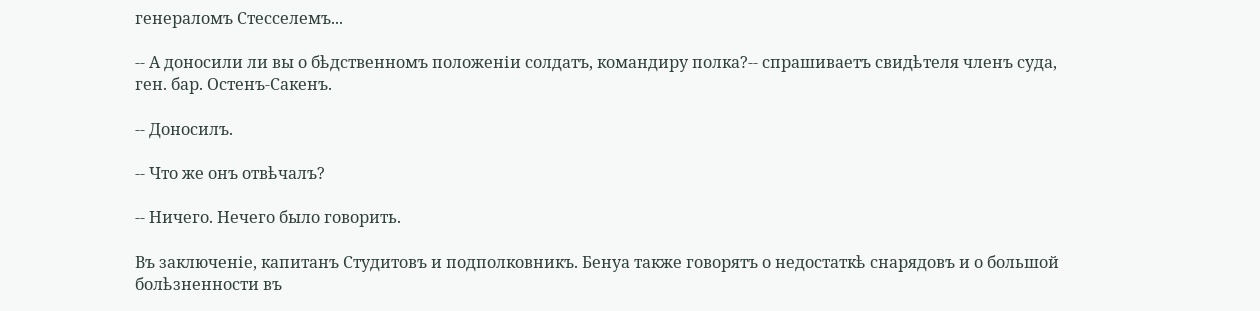генераломъ Стесселемъ...

-- А доносили ли вы о бѣдственномъ положеніи солдатъ, командиру полка?-- спрашиваетъ свидѣтеля членъ суда, ген. бар. Остенъ-Сакенъ.

-- Доносилъ.

-- Что же онъ отвѣчалъ?

-- Ничего. Нечего было говорить.

Въ заключеніе, капитанъ Студитовъ и подполковникъ. Бенуа также говорятъ о недостаткѣ снарядовъ и о большой болѣзненности въ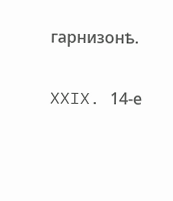гарнизонѣ.

XXIX. 14-е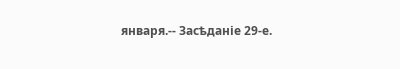января.-- Засѣданіе 29-е.